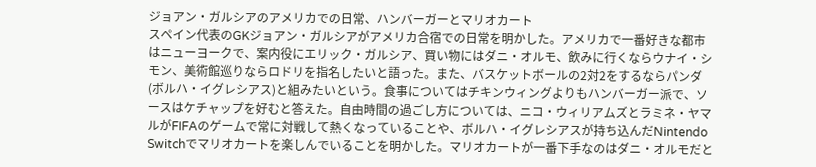ジョアン・ガルシアのアメリカでの日常、ハンバーガーとマリオカート
スペイン代表のGKジョアン・ガルシアがアメリカ合宿での日常を明かした。アメリカで一番好きな都市はニューヨークで、案内役にエリック・ガルシア、買い物にはダニ・オルモ、飲みに行くならウナイ・シモン、美術館巡りならロドリを指名したいと語った。また、バスケットボールの2対2をするならパンダ(ボルハ・イグレシアス)と組みたいという。食事についてはチキンウィングよりもハンバーガー派で、ソースはケチャップを好むと答えた。自由時間の過ごし方については、ニコ・ウィリアムズとラミネ・ヤマルがFIFAのゲームで常に対戦して熱くなっていることや、ボルハ・イグレシアスが持ち込んだNintendo Switchでマリオカートを楽しんでいることを明かした。マリオカートが一番下手なのはダニ・オルモだと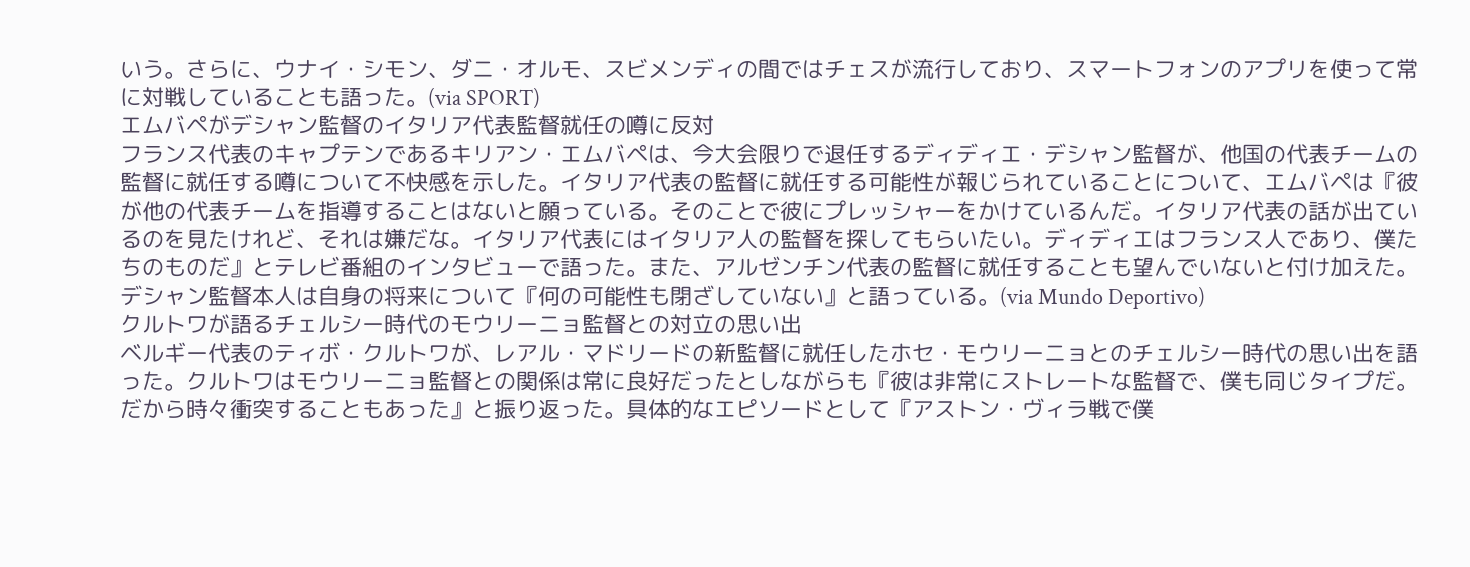いう。さらに、ウナイ・シモン、ダニ・オルモ、スビメンディの間ではチェスが流行しており、スマートフォンのアプリを使って常に対戦していることも語った。(via SPORT)
エムバペがデシャン監督のイタリア代表監督就任の噂に反対
フランス代表のキャプテンであるキリアン・エムバペは、今大会限りで退任するディディエ・デシャン監督が、他国の代表チームの監督に就任する噂について不快感を示した。イタリア代表の監督に就任する可能性が報じられていることについて、エムバペは『彼が他の代表チームを指導することはないと願っている。そのことで彼にプレッシャーをかけているんだ。イタリア代表の話が出ているのを見たけれど、それは嫌だな。イタリア代表にはイタリア人の監督を探してもらいたい。ディディエはフランス人であり、僕たちのものだ』とテレビ番組のインタビューで語った。また、アルゼンチン代表の監督に就任することも望んでいないと付け加えた。デシャン監督本人は自身の将来について『何の可能性も閉ざしていない』と語っている。(via Mundo Deportivo)
クルトワが語るチェルシー時代のモウリーニョ監督との対立の思い出
ベルギー代表のティボ・クルトワが、レアル・マドリードの新監督に就任したホセ・モウリーニョとのチェルシー時代の思い出を語った。クルトワはモウリーニョ監督との関係は常に良好だったとしながらも『彼は非常にストレートな監督で、僕も同じタイプだ。だから時々衝突することもあった』と振り返った。具体的なエピソードとして『アストン・ヴィラ戦で僕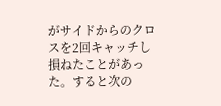がサイドからのクロスを2回キャッチし損ねたことがあった。すると次の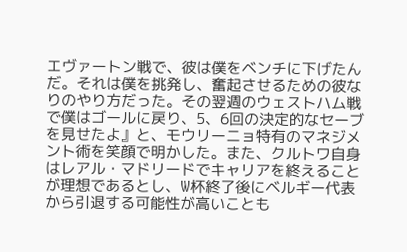エヴァートン戦で、彼は僕をベンチに下げたんだ。それは僕を挑発し、奮起させるための彼なりのやり方だった。その翌週のウェストハム戦で僕はゴールに戻り、5、6回の決定的なセーブを見せたよ』と、モウリーニョ特有のマネジメント術を笑顔で明かした。また、クルトワ自身はレアル・マドリードでキャリアを終えることが理想であるとし、W杯終了後にベルギー代表から引退する可能性が高いことも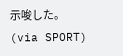示唆した。(via SPORT)